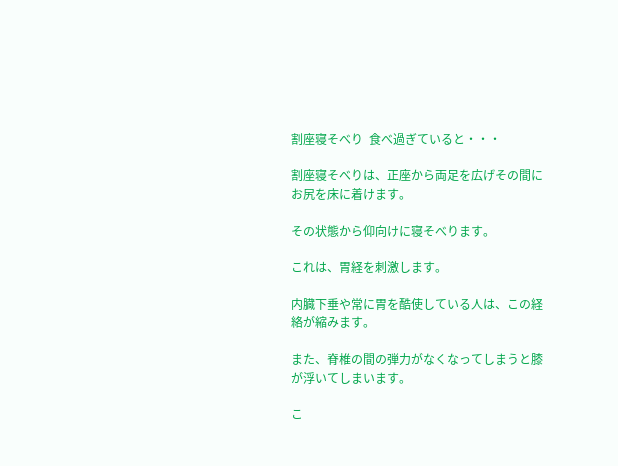割座寝そべり  食べ過ぎていると・・・

割座寝そべりは、正座から両足を広げその間にお尻を床に着けます。

その状態から仰向けに寝そべります。

これは、胃経を刺激します。

内臓下垂や常に胃を酷使している人は、この経絡が縮みます。

また、脊椎の間の弾力がなくなってしまうと膝が浮いてしまいます。

こ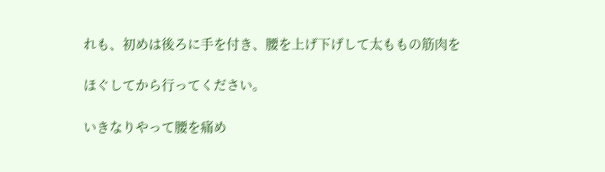れも、初めは後ろに手を付き、腰を上げ下げして太ももの筋肉を

ほぐしてから行ってください。

いきなりやって腰を痛め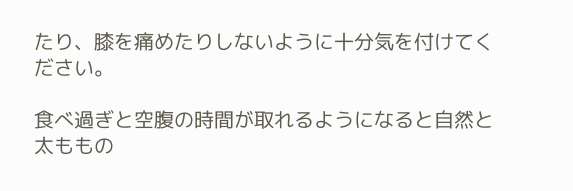たり、膝を痛めたりしないように十分気を付けてください。

食べ過ぎと空腹の時間が取れるようになると自然と太ももの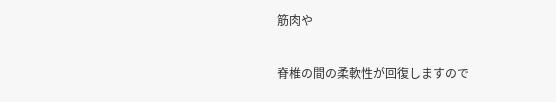筋肉や

脊椎の間の柔軟性が回復しますので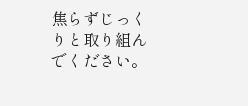焦らずじっくりと取り組んでください。